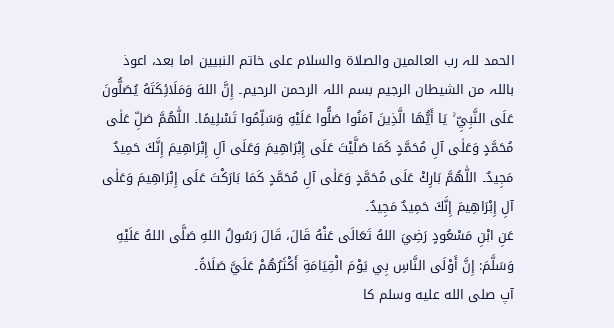الحمد للہ رب العالمین والصلاۃ والسلام علی خاتم النبیین اما بعد، اعوذ باللہ من الشیطان الرجیم بسم اللہ الرحمن الرحیم۔ إِنَّ اللهَ وَمَلَائِكَتَهُ يُصَلُّونَ عَلَى النَّبِيِّ ۚ يَا أَيُّهَا الَّذِينَ آمَنُوا صَلُّوا عَلَيْهِ وَسَلِّمُوا تَسْلِيمًا۔ اللّٰهُمَّ صَلِّ عَلٰى مُحَمَّدٍ وَعَلٰى آلِ مُحَمَّدٍ كَمَا صَلَّيْتَ عَلَى إِبْرَاهِيمَ وَعَلَى آلِ إِبْرَاهِيمَ إِنَّكَ حَمِيدٌ مَجِيدٌ۔ اللّٰهُمَّ بَارِكْ عَلَى مُحَمَّدٍ وَعَلٰى آلِ مُحَمَّدٍ كَمَا بَارَكْتَ عَلَى إِبْرَاهِيمَ وَعَلٰى آلِ إِبْرَاهِيمَ إِنَّكَ حَمِيدٌ مَجِيدٌ۔
عَنِ ابْنِ مَسْعُودٍ رَضِيَ اللهُ تَعَالَى عَنْهُ قَالَ، قَالَ رَسُولُ اللهِ صَلَّى اللهُ عَلَيْهِ وَسَلَّمَ: إِنَّ أَوْلَى النَّاسِ بِي يَوْمَ الْقِيَامَةِ أَكْثَرُهُمْ عَلَيَّ صَلَاةً۔
آپ صلى الله عليه وسلم کا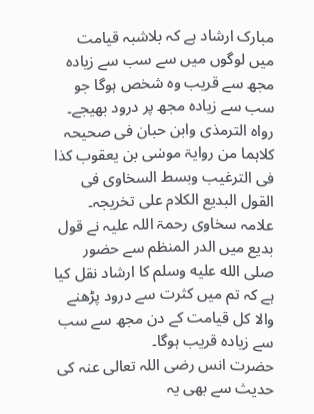مبارک ارشاد ہے کہ بلاشبہ قیامت میں لوگوں میں سے سب سے زیادہ مجھ سے قریب وہ شخص ہوگا جو سب سے زیادہ مجھ پر درود بھیجے۔
رواہ الترمذی وابن حبان فی صحیحہ کلاہما من روایۃ موسٰی بن یعقوب کذا فی الترغیب وبسط السخاوی فی القول البدیع الکلام علی تخریجہ۔
علامہ سخاوی رحمۃ اللہ علیہ نے قول بدیع میں الدر المنظم سے حضور صلى الله عليه وسلم کا ارشاد نقل کیا ہے کہ تم میں کثرت سے درود پڑھنے والا کل قیامت کے دن مجھ سے سب سے زیادہ قریب ہوگا۔
حضرت انس رضی اللہ تعالی عنہ کی حدیث سے بھی یہ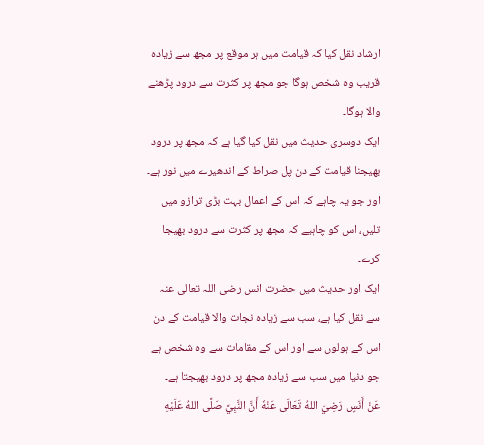ارشاد نقل کیا کہ قیامت میں ہر موقع پر مجھ سے زیادہ قریب وہ شخص ہوگا جو مجھ پر کثرت سے درود پڑھنے والا ہوگا۔
ایک دوسری حدیث میں نقل کیا گیا ہے کہ مجھ پر درود بھیجنا قیامت کے دن پل صراط کے اندھیرے میں نور ہے۔ اور جو یہ چاہے کہ اس کے اعمال بہت بڑی ترازو میں تلیں، اس کو چاہیے کہ مجھ پر کثرت سے درود بھیجا کرے۔
ایک اور حدیث میں حضرت انس رضی اللہ تعالی عنہ سے نقل کیا ہے، سب سے زیادہ نجات والا قیامت کے دن اس کے ہولوں سے اور اس کے مقامات سے وہ شخص ہے جو دنیا میں سب سے زیادہ مجھ پر درود بھیجتا ہے۔
عَنْ أَنَسٍ رَضِيَ اللهُ تَعَالَى عَنْهٗ أَنَّ النَّبِيَّ صَلَّى اللهُ عَلَيْهِ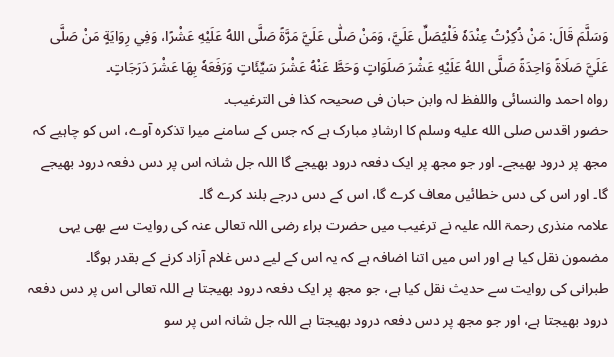وَسَلَّمَ قَالَ: مَنْ ذُكِرْتُ عِنْدَهٗ فَلْيُصَلِّ عَلَيَّ، وَمَنْ صَلّٰى عَلَيَّ مَرَّةً صَلَّى اللهُ عَلَيْهِ عَشْرًا، وَفِي رِوَايَةٍ مَنْ صَلَّى عَلَيَّ صَلَاةً وَاحِدَةً صَلَّى اللهُ عَلَيْهِ عَشْرَ صَلَوَاتٍ وَحَطَّ عَنْهُ عَشْرَ سَيِّئَاتٍ وَرَفَعَهٗ بِهَا عَشْرَ دَرَجَاتٍ۔
رواہ احمد والنسائی واللفظ لہ وابن حبان فی صحیحہ کذا فی الترغیب۔
حضور اقدس صلى الله عليه وسلم کا ارشادِ مبارک ہے کہ جس کے سامنے میرا تذکرہ آوے، اس کو چاہیے کہ مجھ پر درود بھیجے۔ اور جو مجھ پر ایک دفعہ درود بھیجے گا اللہ جل شانہ اس پر دس دفعہ درود بھیجے گا۔ اور اس کی دس خطائیں معاف کرے گا، اس کے دس درجے بلند کرے گا۔
علامہ منذری رحمۃ اللہ علیہ نے ترغیب میں حضرت براء رضی اللہ تعالی عنہ کی روایت سے بھی یہی مضمون نقل کیا ہے اور اس میں اتنا اضافہ ہے کہ یہ اس کے لیے دس غلام آزاد کرنے کے بقدر ہوگا۔
طبرانی کی روایت سے حدیث نقل کیا ہے، جو مجھ پر ایک دفعہ درود بھیجتا ہے اللہ تعالی اس پر دس دفعہ درود بھیجتا ہے، اور جو مجھ پر دس دفعہ درود بھیجتا ہے اللہ جل شانہ اس پر سو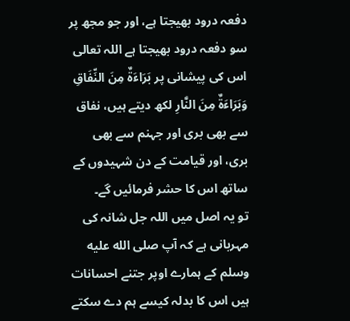دفعہ درود بھیجتا ہے، اور جو مجھ پر سو دفعہ درود بھیجتا ہے اللہ تعالی اس کی پیشانی پر بَرَاءَةٌ مِنَ النِّفَاقِ وَبَرَاءَةٌ مِنَ النَّارِ لکھ دیتے ہیں، نفاق سے بھی بری اور جہنم سے بھی بری، اور قیامت کے دن شہیدوں کے ساتھ اس کا حشر فرمائیں گے۔
تو یہ اصل میں اللہ جل شانہ کی مہربانی ہے کہ آپ صلى الله عليه وسلم کے ہمارے اوپر جتنے احسانات ہیں اس کا بدلہ کیسے ہم دے سکتے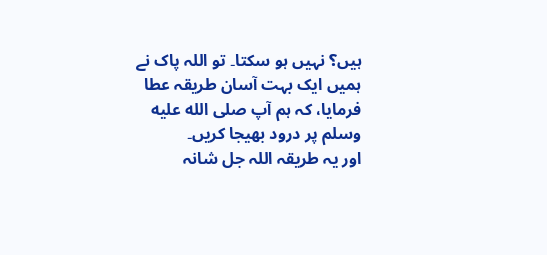ہیں؟ نہیں ہو سکتا۔ تو اللہ پاک نے ہمیں ایک بہت آسان طریقہ عطا فرمایا، کہ ہم آپ صلى الله عليه وسلم پر درود بھیجا کریں۔
اور یہ طریقہ اللہ جل شانہ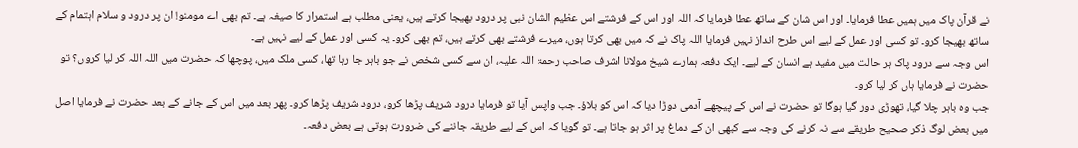نے قرآن پاک میں ہمیں عطا فرمایا۔ اور اس شان کے ساتھ عطا فرمایا کہ اللہ اور اس کے فرشتے اس عظیم الشان نبی پر درود بھیجا کرتے ہیں، یعنی مطلب ہے استمرار کا صیغہ ہے۔ تم بھی اے مومنو! ان پر درود و سلام اہتمام کے ساتھ بھیجا کرو۔ تو کسی اور عمل کے لیے اس طرح انداز نہیں فرمایا اللہ پاک نے کہ میں بھی کرتا ہوں، میرے فرشتے بھی کرتے ہیں، تم بھی کرو۔ یہ کسی اور عمل کے لیے نہیں ہے۔
اس وجہ سے درود پاک ہر حالت میں مفید ہے انسان کے لیے۔ ایک دفعہ ہمارے شیخ مولانا اشرف صاحب رحمۃ اللہ علیہ، ان سے کسی شخص نے جو باہر جا رہا تھا، کسی ملک میں، پوچھا کہ حضرت میں اللہ اللہ کر لیا کروں؟ تو حضرت نے فرمایا ہاں کر لیا کرو۔
جب وہ باہر چلا گیا، تھوڑی دور گیا ہوگا تو حضرت نے اس کے پیچھے آدمی دوڑا دیا کہ اس کو بلاؤ۔ جب واپس آیا تو فرمایا درود شریف پڑھا کرو، درود شریف پڑھا کرو۔ پھر بعد میں اس کے جانے کے بعد حضرت نے فرمایا اصل میں بعض لوگ ذکر صحیح طریقے سے نہ کرنے کی وجہ سے کبھی ان کے دماغ پر اثر ہو جاتا ہے۔ تو گویا کہ اس کے لیے طریقہ جاننے کی ضرورت ہوتی ہے بعض دفعہ۔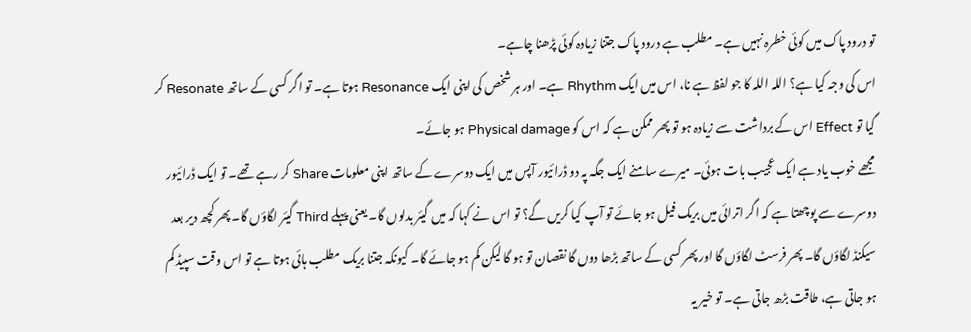تو درود پاک میں کوئی خطرہ نہیں ہے۔ مطلب ہے درود پاک جتنا زیادہ کوئی پڑھنا چاہے۔
اس کی وجہ کیا ہے؟ اللہ اللہ کا جو لفظ ہے نا، اس میں ایک Rhythm ہے۔ اور ہر شخص کی اپنی ایک Resonance ہوتا ہے۔ تو اگر کسی کے ساتھ Resonate کر گیا تو Effect اس کے برداشت سے زیادہ ہو تو پھر ممکن ہے کہ اس کو Physical damage ہو جائے۔
مجھے خوب یاد ہے ایک عجیب بات ہوئی۔ میرے سامنے ایک جگہ پہ دو ڈرائیور آپس میں ایک دوسرے کے ساتھ اپنی معلومات Share کر رہے تھے۔ تو ایک ڈرائیور دوسرے سے پوچھتا ہے کہ اگر اترائی میں بریک فیل ہو جائے تو آپ کیا کریں گے؟ تو اس نے کہا کہ میں گیئر بدلوں گا۔ یعنی پہلے Third گیئر لگاؤں گا۔ پھر کچھ دیر بعد سیکنڈ لگاؤں گا۔ پھر فرسٹ لگاؤں گا اور پھر کسی کے ساتھ بڑھا دوں گا نقصان تو ہو گا لیکن کم ہو جائے گا۔ کیونکہ جتنا بریک مطلب ہائی ہوتا ہے تو اس وقت سپیڈ کم ہو جاتی ہے، طاقت بڑھ جاتی ہے۔ تو خیر یہ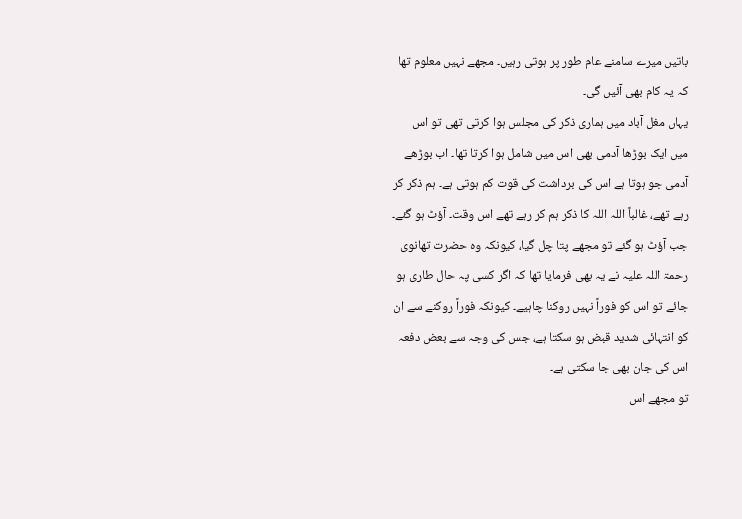باتیں میرے سامنے عام طور پر ہوتی رہیں۔ مجھے نہیں معلوم تھا کہ یہ کام بھی آئیں گی۔
یہاں مغل آباد میں ہماری ذکر کی مجلس ہوا کرتی تھی تو اس میں ایک بوڑھا آدمی بھی اس میں شامل ہوا کرتا تھا۔ اب بوڑھے آدمی جو ہوتا ہے اس کی برداشت کی قوت کم ہوتی ہے۔ ہم ذکر کر رہے تھے، غالباً اللہ اللہ کا ذکر ہم کر رہے تھے اس وقت۔ آؤٹ ہو گئے۔ جب آؤٹ ہو گئے تو مجھے پتا چل گیا، کیونکہ وہ حضرت تھانوی رحمۃ اللہ علیہ نے یہ بھی فرمایا تھا کہ اگر کسی پہ حال طاری ہو جائے تو اس کو فوراً نہیں روکنا چاہیے۔ کیونکہ فوراً روکنے سے ان کو انتہائی شدید قبض ہو سکتا ہے، جس کی وجہ سے بعض دفعہ اس کی جان بھی جا سکتی ہے۔
تو مجھے اس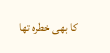کا بھی خطرہ تھا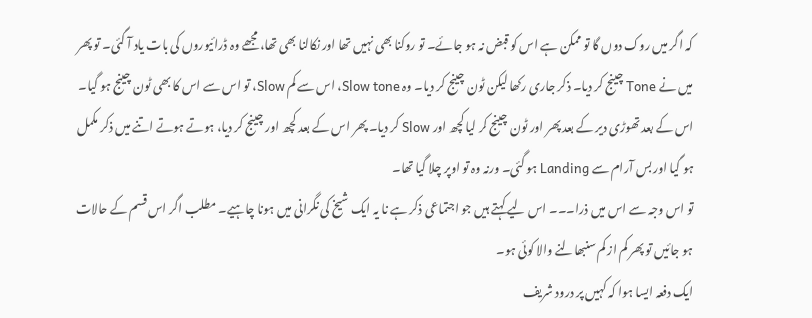کہ اگر میں روک دوں گا تو ممکن ہے اس کو قبض نہ ہو جائے۔ تو روکنا بھی نہیں تھا اور نکالنا بھی تھا، مجھے وہ ڈرائیوروں کی بات یاد آ گئی۔ تو پھر میں نے Tone چینج کر دیا۔ ذکر جاری رکھا لیکن ٹون چینج کر دیا۔ وہ Slow tone، اس سے کم Slow، تو اس سے اس کا بھی ٹون چینج ہو گیا۔ اس کے بعد تھوڑی دیر کے بعد پھر اور ٹون چینج کر لیا کچھ اور Slow کر دیا۔ پھر اس کے بعد کچھ اور چینج کر دیا، ہوتے ہوتے اتنے میں ذکر مکمل ہو گیا اور بس آرام سے Landing ہو گئی۔ ورنہ وہ تو اوپر چلا گیا تھا۔
تو اس وجہ سے اس میں ذرا۔۔۔ اس لیے کہتے ہیں جو اجتماعی ذکر ہے نا یہ ایک شیخ کی نگرانی میں ہونا چاہیے۔ مطلب اگر اس قسم کے حالات ہو جائیں تو پھر کم از کم سنبھالنے والا کوئی ہو۔
ایک دفعہ ایسا ہوا کہ کہیں پر درود شریف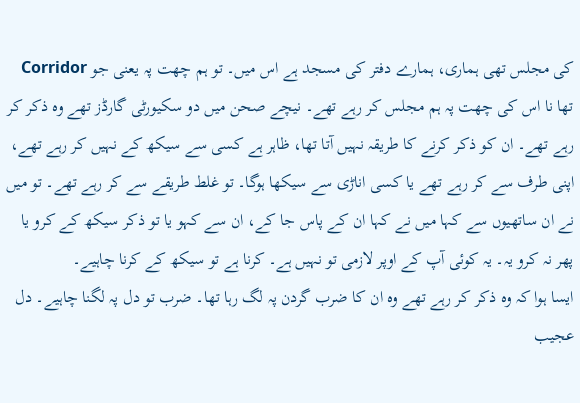کی مجلس تھی ہماری، ہمارے دفتر کی مسجد ہے اس میں۔ تو ہم چھت پہ یعنی جو Corridor تھا نا اس کی چھت پہ ہم مجلس کر رہے تھے۔ نیچے صحن میں دو سکیورٹی گارڈز تھے وہ ذکر کر رہے تھے۔ ان کو ذکر کرنے کا طریقہ نہیں آتا تھا، ظاہر ہے کسی سے سیکھ کے نہیں کر رہے تھے، اپنی طرف سے کر رہے تھے یا کسی اناڑی سے سیکھا ہوگا۔ تو غلط طریقے سے کر رہے تھے۔ تو میں نے ان ساتھیوں سے کہا میں نے کہا ان کے پاس جا کے، ان سے کہو یا تو ذکر سیکھ کے کرو یا پھر نہ کرو یہ۔ یہ کوئی آپ کے اوپر لازمی تو نہیں ہے۔ کرنا ہے تو سیکھ کے کرنا چاہیے۔
ایسا ہوا کہ وہ ذکر کر رہے تھے وہ ان کا ضرب گردن پہ لگ رہا تھا۔ ضرب تو دل پہ لگنا چاہیے۔ دل عجیب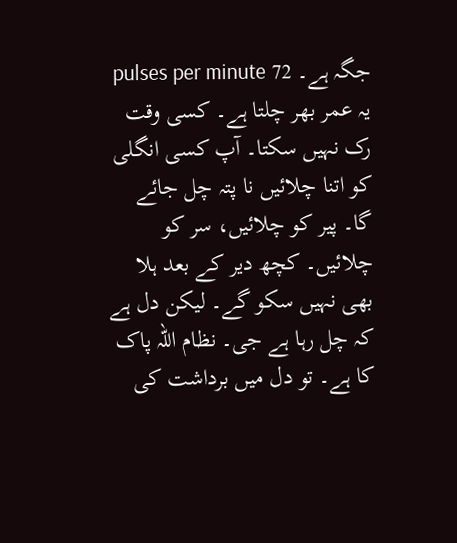جگہ ہے۔ 72 pulses per minute یہ عمر بھر چلتا ہے۔ کسی وقت رک نہیں سکتا۔ آپ کسی انگلی کو اتنا چلائیں نا پتہ چل جائے گا۔ پیر کو چلائیں، سر کو چلائیں۔ کچھ دیر کے بعد ہلا بھی نہیں سکو گے۔ لیکن دل ہے کہ چل رہا ہے جی۔ نظام اللہ پاک کا ہے۔ تو دل میں برداشت کی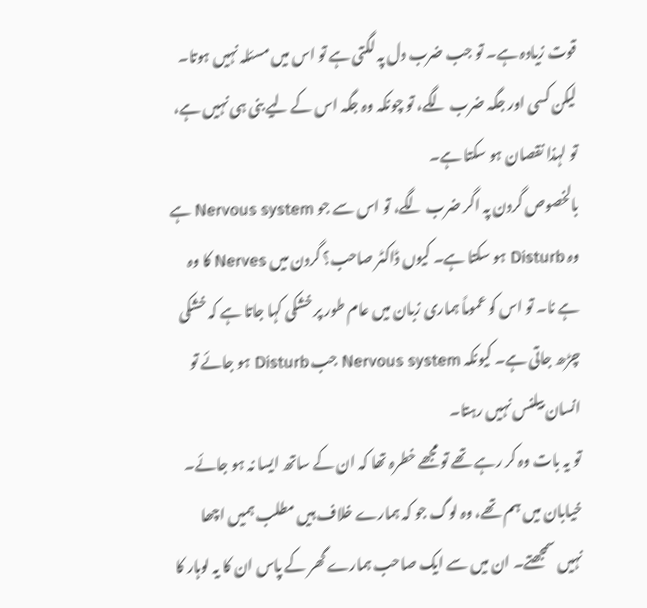قوت زیادہ ہے۔ تو جب ضرب دل پہ لگتی ہے تو اس میں مسئلہ نہیں ہوتا۔ لیکن کسی اور جگہ ضرب لگے، تو چونکہ وہ جگہ اس کے لیے بنی ہی نہیں ہے، تو لہذا نقصان ہو سکتا ہے۔
بالخصوص گردن پہ اگر ضرب لگے، تو اس سے جو Nervous system ہے وہ Disturb ہو سکتا ہے۔ کیوں ڈاکٹر صاحب؟ گردن میں Nerves کا وہ ہے نا۔ تو اس کو عموماً ہماری زبان میں عام طور پر خشکی کہا جاتا ہے کہ خشکی چڑھ جاتی ہے۔ کیونکہ Nervous system جب Disturb ہو جائے تو انسان بیلنس نہیں رہتا۔
تو یہ بات وہ کر رہے تھے تو مجھے خطرہ تھا کہ ان کے ساتھ ایسا نہ ہو جائے۔ خیابان میں ہم تھے، وہ لوگ جو کہ ہمارے خلاف ہیں مطلب ہمیں اچھا نہیں سمجھتے۔ ان میں سے ایک صاحب ہمارے گھر کے پاس ان کا یہ لوہار کا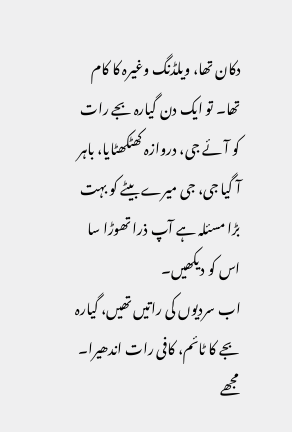دکان تھا، ویلڈنگ وغیرہ کا کام تھا۔ تو ایک دن گیارہ بجے رات کو آئے جی، دروازہ کھٹکھٹایا، باہر آ گیا جی، جی میرے بیٹے کو بہت بڑا مسئلہ ہے آپ ذرا تھوڑا سا اس کو دیکھیں۔
اب سردیوں کی راتیں تھیں، گیارہ بجے کا ٹائم، کافی رات اندھیرا۔ مجھے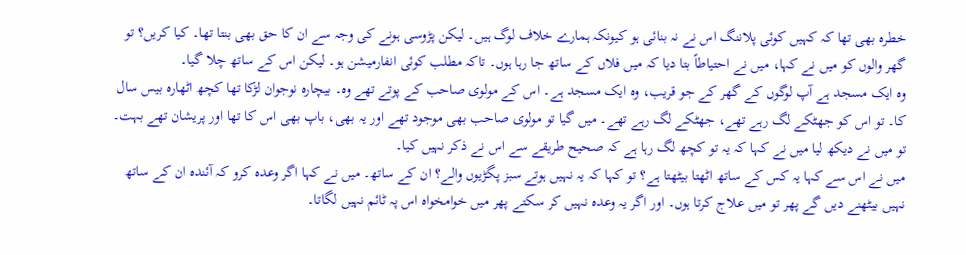خطرہ بھی تھا کہ کہیں کوئی پلاننگ اس نے نہ بنائی ہو کیونکہ ہمارے خلاف لوگ ہیں۔ لیکن پڑوسی ہونے کی وجہ سے ان کا حق بھی بنتا تھا۔ کیا کریں؟ تو گھر والوں کو میں نے کہا، میں نے احتیاطاً بتا دیا کہ میں فلاں کے ساتھ جا رہا ہوں۔ تاکہ مطلب کوئی انفارمیشن ہو۔ لیکن اس کے ساتھ چلا گیا۔
وہ ایک مسجد ہے آپ لوگوں کے گھر کے جو قریب، وہ ایک مسجد ہے۔ اس کے مولوی صاحب کے پوتے تھے وہ۔ بیچارہ نوجوان لڑکا تھا کچھ اٹھارہ بیس سال کا۔ تو اس کو جھٹکے لگ رہے تھے، جھٹکے لگ رہے تھے۔ میں گیا تو مولوی صاحب بھی موجود تھے اور یہ بھی، باپ بھی اس کا تھا اور پریشان تھے بہت۔ تو میں نے دیکھ لیا میں نے کہا کہ یہ تو کچھ لگ رہا ہے کہ صحیح طریقے سے اس نے ذکر نہیں کیا۔
میں نے اس سے کہا یہ کس کے ساتھ اٹھتا بیٹھتا ہے؟ تو کہا کہ یہ نہیں ہوتے سبز پگڑیوں والے؟ ان کے ساتھ۔ میں نے کہا اگر وعدہ کرو کہ آئندہ ان کے ساتھ نہیں بیٹھنے دیں گے پھر تو میں علاج کرتا ہوں۔ اور اگر یہ وعدہ نہیں کر سکتے پھر میں خوامخواہ اس پہ ٹائم نہیں لگاتا۔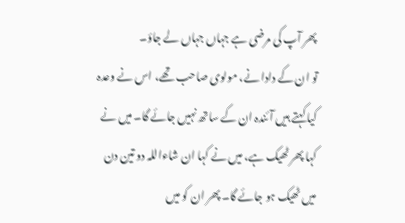پھر آپ کی مرضی ہے جہاں جہاں لے جاؤ۔
تو ان کے دادا نے، مولوی صاحب تھے، اس نے وعدہ کیا کہتے ہیں آئندہ ان کے ساتھ نہیں جائے گا۔ میں نے کہا پھر ٹھیک ہے، میں نے کہا ان شاءاللہ دو تین دن میں ٹھیک ہو جائے گا۔ پھر ان کو میں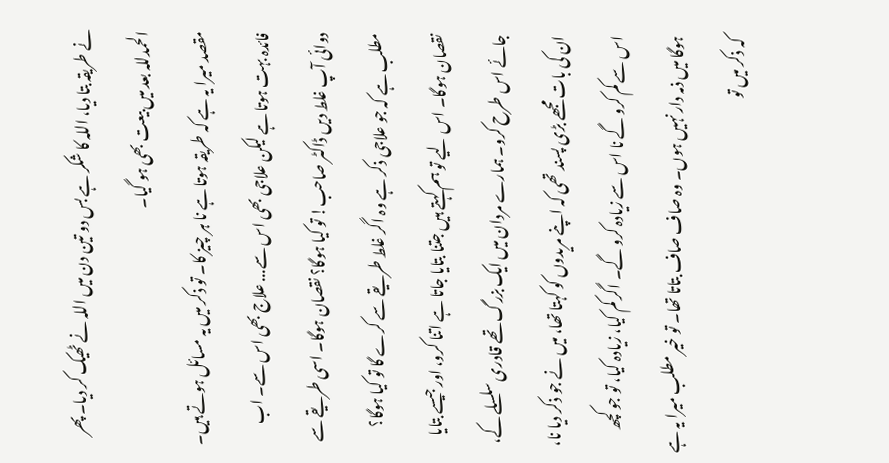نے طریقہ بتا دیا، اللہ کا شکر ہے بس دو تین دن میں اللہ نے ٹھیک کر دیا۔ پھر الحمدللہ بعد میں بیعت بھی ہو گیا۔
مقصد میرا یہ ہے کہ طریقہ ہوتا ہے نا ہر چیز کا۔ تو ذکر میں یہ مسائل ہوتے ہیں۔ فائدہ بہت ہوتا ہے لیکن علاجی بھی اس سے... علاج بھی اس سے۔ اب دوائی آپ غلط دیں ڈاکٹر صاحب! تو کیا ہوگا؟ نقصان ہوگا۔ اسی طریقے سے مطلب ہے کہ جو علاجی ذکر ہے وہ اگر غلط طریقے سے کرے گا تو کیا ہوگا؟ نقصان ہوگا۔ اس لیے تو ہم کہتے ہیں جتنا بتایا جاتا ہے اتنا کرو، اور جیسے بتایا جائے اس طرح کرو۔ ہمارے مردان میں ایک بزرگ تھے قادری سلسلے کے، ان کی بات مجھے بڑی پسند تھی کہ اپنے مریدوں کو کہتا تھا، میں نے جو ذکر دیا نا، اس سے کم کرو گے نا اس سے زیادہ کرو گے۔ اگر کم کیا، زیادہ کیا، تو جو کچھ ہوگا میں ذمہ دار نہیں ہوں۔ وہ صاف صاف بتاتا تھا۔ تو خیر مطلب میرا یہ ہے کہ ذکر میں تو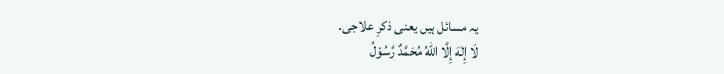یہ مسائل ہیں یعنی ذکرِ علاجی۔
لَا إِلٰهَ إِلَّا اللّٰهُ مُحَمَّدٌ رَّسُوْلُ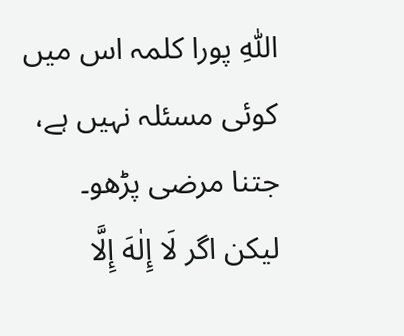اللّٰهِ پورا کلمہ اس میں کوئی مسئلہ نہیں ہے، جتنا مرضی پڑھو۔ لیکن اگر لَا إِلٰهَ إِلَّا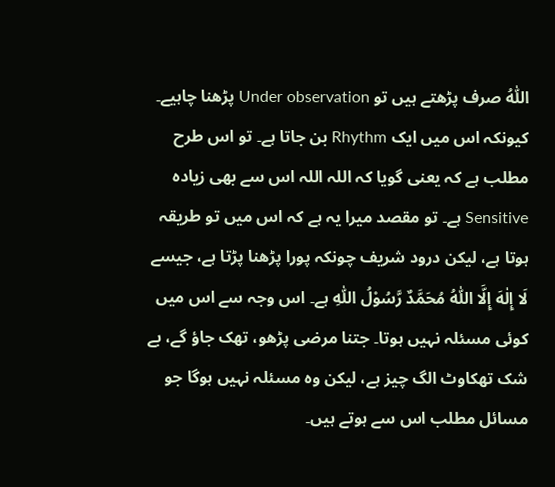اللّٰهُ صرف پڑھتے ہیں تو Under observation پڑھنا چاہیے۔ کیونکہ اس میں ایک Rhythm بن جاتا ہے۔ تو اس طرح مطلب ہے کہ یعنی گویا کہ اللہ اللہ اس سے بھی زیادہ Sensitive ہے۔ تو مقصد میرا یہ ہے کہ اس میں تو طریقہ ہوتا ہے، لیکن درود شریف چونکہ پورا پڑھنا پڑتا ہے، جیسے لَا إِلٰهَ إِلَّا اللّٰهُ مُحَمَّدٌ رَّسُوْلُ اللّٰهِ ہے۔ اس وجہ سے اس میں کوئی مسئلہ نہیں ہوتا۔ جتنا مرضی پڑھو، تھک جاؤ گے، بے شک تھکاوٹ الگ چیز ہے، لیکن وہ مسئلہ نہیں ہوگا جو مسائل مطلب اس سے ہوتے ہیں۔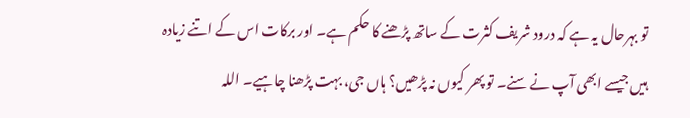تو بہرحال یہ ہے کہ درود شریف کثرت کے ساتھ پڑھنے کا حکم ہے۔ اور برکات اس کے اتنے زیادہ ہیں جیسے ابھی آپ نے سنے۔ تو پھر کیوں نہ پڑھیں؟ ہاں جی، بہت پڑھنا چاہیے۔ اللہ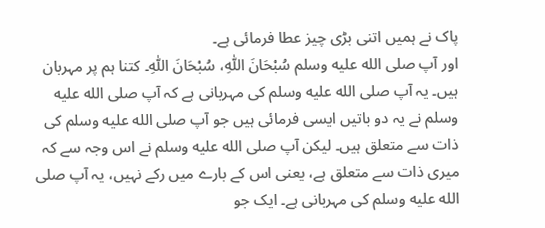پاک نے ہمیں اتنی بڑی چیز عطا فرمائی ہے۔
اور آپ صلى الله عليه وسلم سُبْحَانَ اللّٰهِ، سُبْحَانَ اللّٰهِ۔ کتنا ہم پر مہربان ہیں۔ یہ آپ صلى الله عليه وسلم کی مہربانی ہے کہ آپ صلى الله عليه وسلم نے یہ دو باتیں ایسی فرمائی ہیں جو آپ صلى الله عليه وسلم کی ذات سے متعلق ہیں۔ لیکن آپ صلى الله عليه وسلم نے اس وجہ سے کہ میری ذات سے متعلق ہے، یعنی اس کے بارے میں رکے نہیں، یہ آپ صلى الله عليه وسلم کی مہربانی ہے۔ ایک جو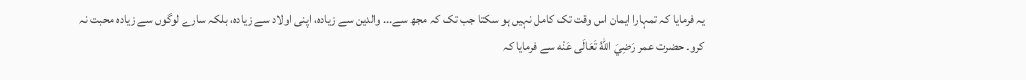یہ فرمایا کہ تمہارا ایمان اس وقت تک کامل نہیں ہو سکتا جب تک کہ مجھ سے... والدین سے زیادہ، اپنی اولاد سے زیادہ، بلکہ سارے لوگوں سے زیادہ محبت نہ کرو۔ حضرت عمر رَضِيَ اللهُ تَعَالَى عَنْه سے فرمایا کہ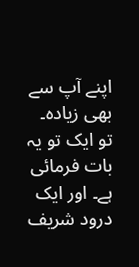اپنے آپ سے بھی زیادہ۔ تو ایک تو یہ بات فرمائی ہے۔ اور ایک درود شریف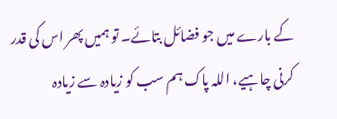کے بارے میں جو فضائل بتائے۔ تو ہمیں پھر اس کی قدر کرنی چاہیے، اللہ پاک ہم سب کو زیادہ سے زیادہ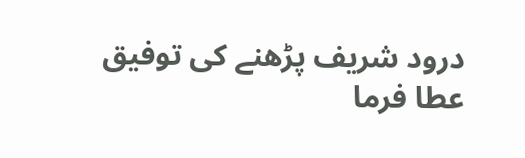درود شریف پڑھنے کی توفیق عطا فرما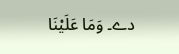دے۔ وَمَا عَلَیْنَا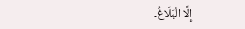إِلَّا الْبَلَاغُ۔